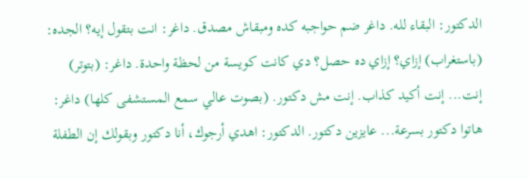الدكتور: البقاء لله. داغر ضم حواجبه كده ومبقاش مصدق. داغر: انت بتقول إيه؟ الجده: (باستغراب) إزاي؟ إزاي ده حصل؟ دي كانت كويسة من لحظة واحدة. داغر: (بتوتر) إنت... إنت أكيد كذاب. إنت مش دكتور. (بصوت عالي سمع المستشفى كلها) داغر: هاتوا دكتور بسرعة... عايزين دكتور. الدكتور: اهدي أرجوك، أنا دكتور وبقولك إن الطفلة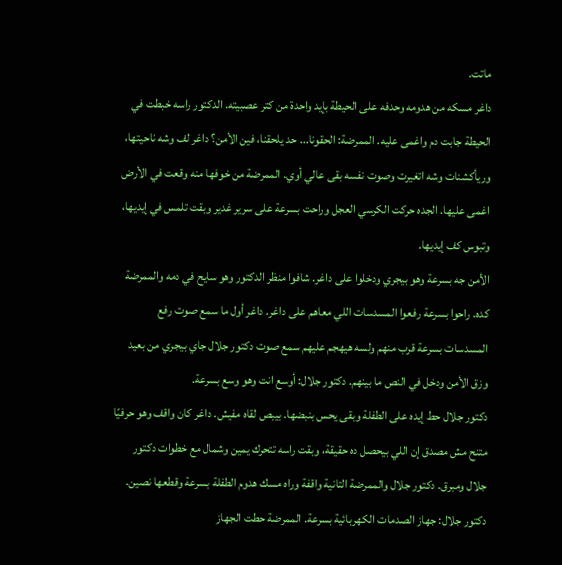ماتت.
داغر مسكه من هدومه وحدفه على الحيطة بإيد واحدة من كتر عصبيته. الدكتور راسه خبطت في الحيطة جابت دم واغمى عليه. الممرضة: الحقونا... حد يلحقنا، فين الأمن؟ داغر لف وشه ناحيتها، وريأكشنات وشه اتغيرت وصوت نفسه بقى عالي أوي. الممرضة من خوفها منه وقعت في الأرض اغمى عليها. الجده حركت الكرسي العجل وراحت بسرعة على سرير غدير وبقت تلمس في إيديها، وتبوس كف إيديها.
الأمن جه بسرعة وهو بيجري ودخلوا على داغر. شافوا منظر الدكتور وهو سايح في دمه والممرضة كده. راحوا بسرعة رفعوا المسدسات اللي معاهم على داغر. داغر أول ما سمع صوت رفع المسدسات بسرعة قرب منهم ولسه هيهجم عليهم سمع صوت دكتور جلال جاي بيجري من بعيد وزق الأمن ودخل في النص ما بينهم. دكتور جلال: أوسع انت وهو وسع بسرعة.
دكتور جلال حط إيده على الطفلة وبقى يحس بنبضها. بيبص لقاه مفيش. داغر كان واقف وهو حرفيًا متنح مش مصدق إن اللي بيحصل ده حقيقة، وبقت راسه تتحرك يمين وشمال مع خطوات دكتور جلال ومبرق. دكتور جلال والممرضة التانية واقفة وراه مسك هدوم الطفلة بسرعة وقطعها نصين. دكتور جلال: جهاز الصدمات الكهربائية بسرعة. الممرضة حطت الجهاز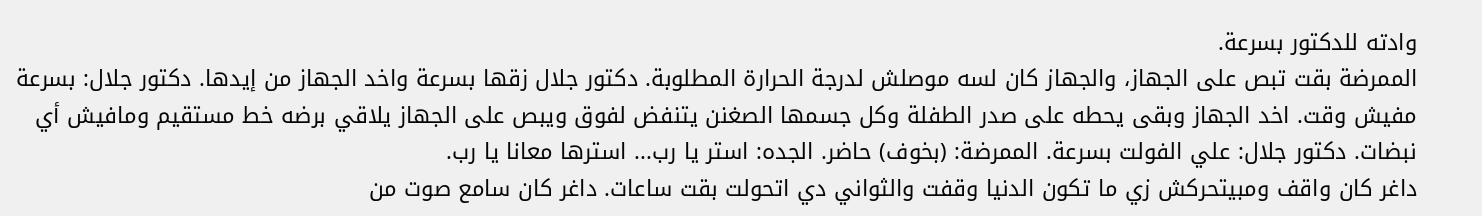وادته للدكتور بسرعة.
الممرضة بقت تبص على الجهاز، والجهاز كان لسه موصلش لدرجة الحرارة المطلوبة. دكتور جلال زقها بسرعة واخد الجهاز من إيدها. دكتور جلال: بسرعة مفيش وقت. اخد الجهاز وبقى يحطه على صدر الطفلة وكل جسمها الصغنن يتنفض لفوق ويبص على الجهاز يلاقي برضه خط مستقيم ومافيش أي نبضات. دكتور جلال: علي الفولت بسرعة. الممرضة: (بخوف) حاضر. الجده: استر يا رب... استرها معانا يا رب.
داغر كان واقف ومبيتحركش زي ما تكون الدنيا وقفت والثواني دي اتحولت بقت ساعات. داغر كان سامع صوت من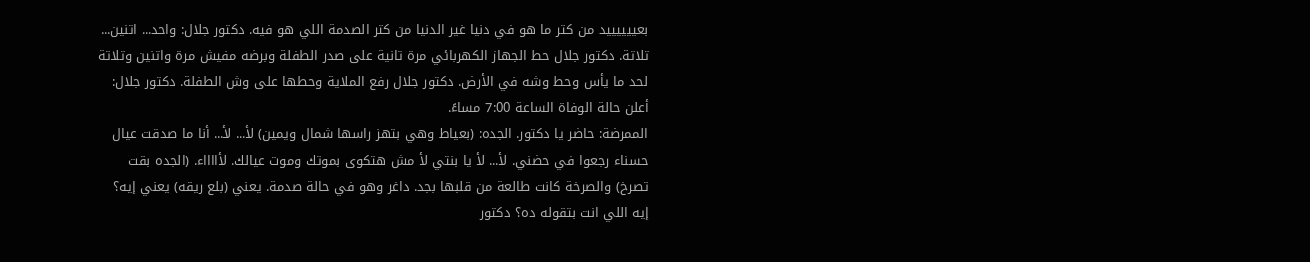بعييييييد من كتر ما هو في دنيا غير الدنيا من كتر الصدمة اللي هو فيه. دكتور جلال: واحد... اتنين... تلاتة. دكتور جلال حط الجهاز الكهربائي مرة تانية على صدر الطفلة وبرضه مفيش مرة واتنين وتلاتة لحد ما يأس وحط وشه في الأرض. دكتور جلال رفع الملاية وحطها على وش الطفلة. دكتور جلال: أعلن حالة الوفاة الساعة 7:00 مساءً.
الممرضة: حاضر يا دكتور. الجده: (بعياط وهي بتهز راسها شمال ويمين) لأ... لأ... أنا ما صدقت عيال حسناء رجعوا في حضني. لأ... لأ يا بنتي لأ مش هتكوى بموتك وموت عيالك. لأااااء. (الجده بقت تصرخ) والصرخة كانت طالعة من قلبها بجد. داغر وهو في حالة صدمة. يعني (بلع ريقه) يعني إيه؟ إيه اللي انت بتقوله ده؟ دكتور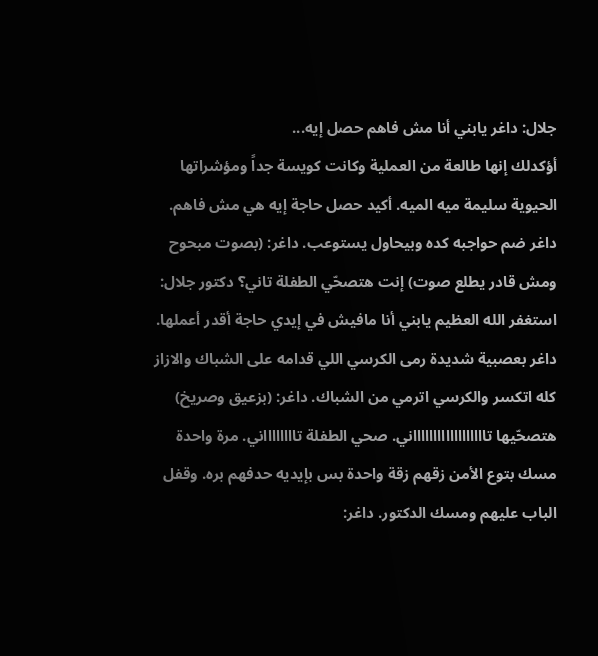جلال: داغر يابني أنا مش فاهم حصل إيه...
أؤكدلك إنها طالعة من العملية وكانت كويسة جداً ومؤشراتها الحيوية سليمة ميه الميه. أكيد حصل حاجة إيه هي مش فاهم. داغر ضم حواجبه كده وبيحاول يستوعب. داغر: (بصوت مبحوح ومش قادر يطلع صوت) إنت هتصحّي الطفلة تاني؟ دكتور جلال: استغفر الله العظيم يابني أنا مافيش في إيدي حاجة أقدر أعملها. داغر بعصبية شديدة رمى الكرسي اللي قدامه على الشباك والازاز كله اتكسر والكرسي اترمي من الشباك. داغر: (بزعيق وصريخ)
هتصحّيها تااااااااااااااااااني. صحي الطفلة تااااااااني. مرة واحدة مسك بتوع الأمن زقهم زقة واحدة بس بإيديه حدفهم بره. وقفل الباب عليهم ومسك الدكتور. داغر: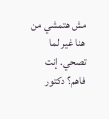مش هتمشي من هنا غير لما تصحي. إنت فاهم؟ دكتور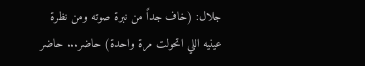جلال: (خاف جداً من نبرة صوته ومن نظرة عينيه اللي اتحولت مرة واحدة) حاضر... حاضر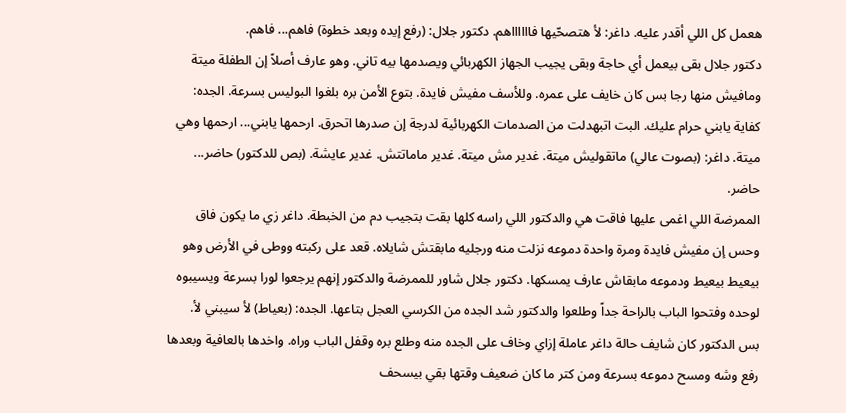هعمل كل اللي أقدر عليه. داغر: لأ هتصحّيها فااااااهم. دكتور جلال: (رفع إيده وبعد خطوة) فاهم... فاهم.
دكتور جلال بقى بيعمل أي حاجة وبقى يجيب الجهاز الكهربائي ويصدمها بيه تاني. وهو عارف أصلاً إن الطفلة ميتة ومافيش منها رجا بس كان خايف على عمره. وللأسف مفيش فايدة. بتوع الأمن بره بلغوا البوليس بسرعة. الجده: كفاية يابني حرام عليك. البت اتبهدلت من الصدمات الكهربائية لدرجة إن صدرها اتحرق. ارحمها يابني... ارحمها وهي ميتة. داغر: (بصوت عالي) ماتقوليش ميتة. غدير مش ميتة. غدير ماماتتش. غدير عايشة. (بص للدكتور) حاضر... حاضر.
الممرضة اللي اغمى عليها فاقت هي والدكتور اللي راسه كلها بقت بتجيب دم من الخبطة. داغر زي ما يكون فاق وحس إن مفيش فايدة ومرة واحدة دموعه نزلت منه ورجليه مابقتش شايلاه. قعد على ركبته ووطى في الأرض وهو بيعيط بيعيط ودموعه مابقاش عارف يمسكها. دكتور جلال شاور للممرضة والدكتور إنهم يرجعوا لورا بسرعة ويسيبوه لوحده وفتحوا الباب بالراحة جداً وطلعوا والدكتور شد الجده من الكرسي العجل بتاعها. الجده: (بعياط) لأ سيبني لأ.
بس الدكتور كان شايف حالة داغر عاملة إزاي وخاف على الجده منه وطلع بره وقفل الباب وراه. واخدها بالعافية وبعدها رفع وشه ومسح دموعه بسرعة ومن كتر ما كان ضعيف وقتها بقي بيسحف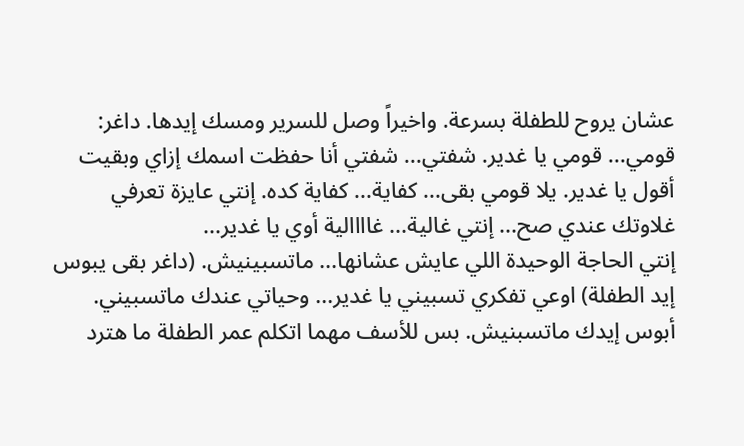عشان يروح للطفلة بسرعة. واخيراً وصل للسرير ومسك إيدها. داغر: قومي... قومي يا غدير. شفتي... شفتي أنا حفظت اسمك إزاي وبقيت أقول يا غدير. يلا قومي بقى... كفاية... كفاية كده. إنتي عايزة تعرفي غلاوتك عندي صح... إنتي غالية... غاااالية أوي يا غدير...
إنتي الحاجة الوحيدة اللي عايش عشانها... ماتسبينيش. (داغر بقى يبوس إيد الطفلة) اوعي تفكري تسبيني يا غدير... وحياتي عندك ماتسبيني. أبوس إيدك ماتسبنيش. بس للأسف مهما اتكلم عمر الطفلة ما هترد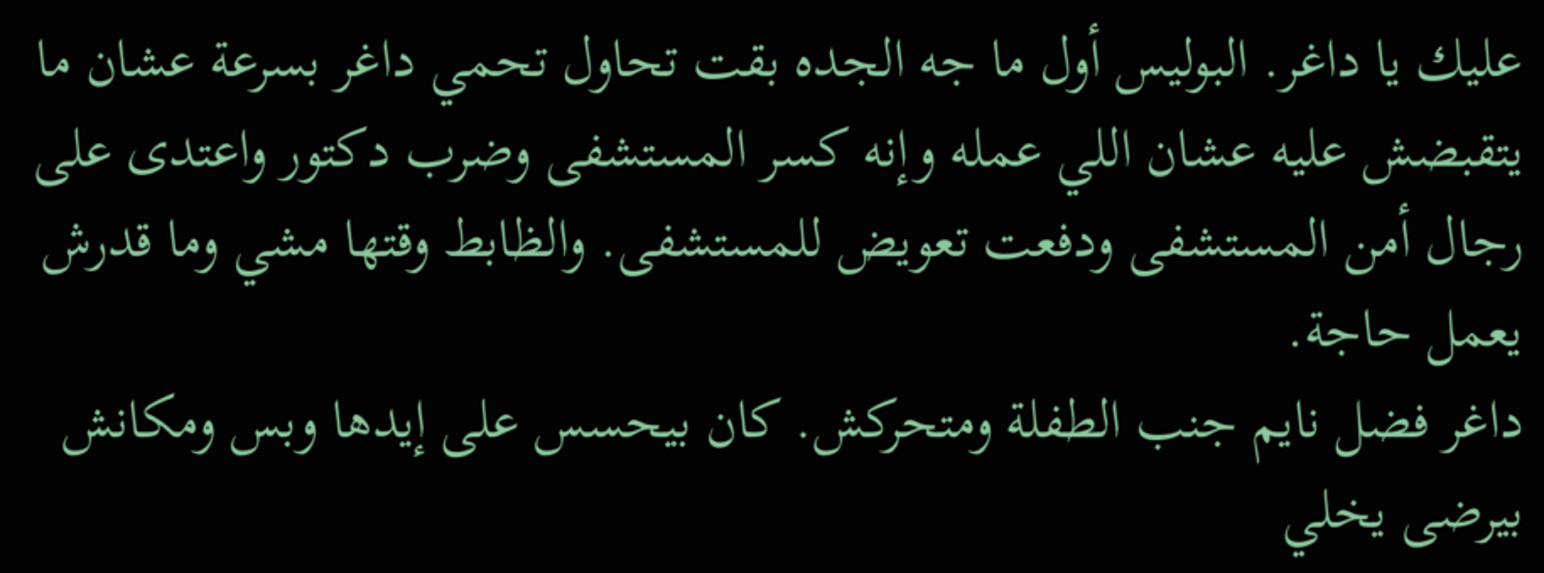عليك يا داغر. البوليس أول ما جه الجده بقت تحاول تحمي داغر بسرعة عشان ما يتقبضش عليه عشان اللي عمله وإنه كسر المستشفى وضرب دكتور واعتدى على رجال أمن المستشفى ودفعت تعويض للمستشفى. والظابط وقتها مشي وما قدرش يعمل حاجة.
داغر فضل نايم جنب الطفلة ومتحركش. كان بيحسس على إيدها وبس ومكانش بيرضى يخلي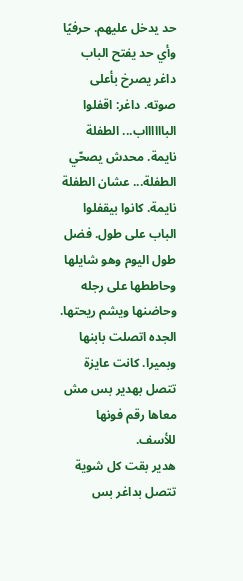حد يدخل عليهم. حرفيًا وأي حد يفتح الباب داغر يصرخ بأعلى صوته. داغر: اقفلوا البااااااب... الطفلة نايمة. محدش يصحّي الطفلة... عشان الطفلة نايمة. كانوا بيقفلوا الباب على طول. فضل طول اليوم وهو شايلها وحاططها على رجله وحاضنها ويشم ريحتها. الجده اتصلت بابنها وبميرا. كانت عايزة تتصل بهدير بس مش معاها رقم فونها للأسف.
هدير بقت كل شوية تتصل بداغر بس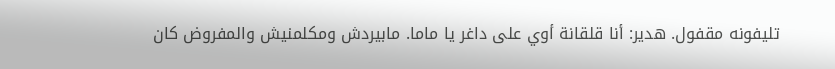تليفونه مقفول. هدير: أنا قلقانة أوي على داغر يا ماما. مابيردش ومكلمنيش والمفروض كان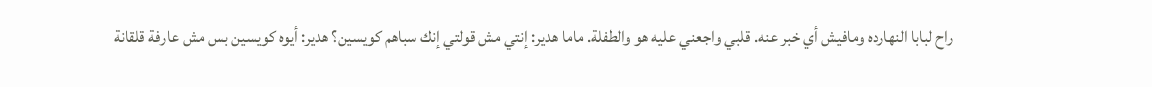راح لبابا النهارده ومافيش أي خبر عنه. قلبي واجعني عليه هو والطفلة. ماما هدير: إنتي مش قولتي إنك سباهم كويسين؟ هدير: أيوه كويسين بس مش عارفة قلقانة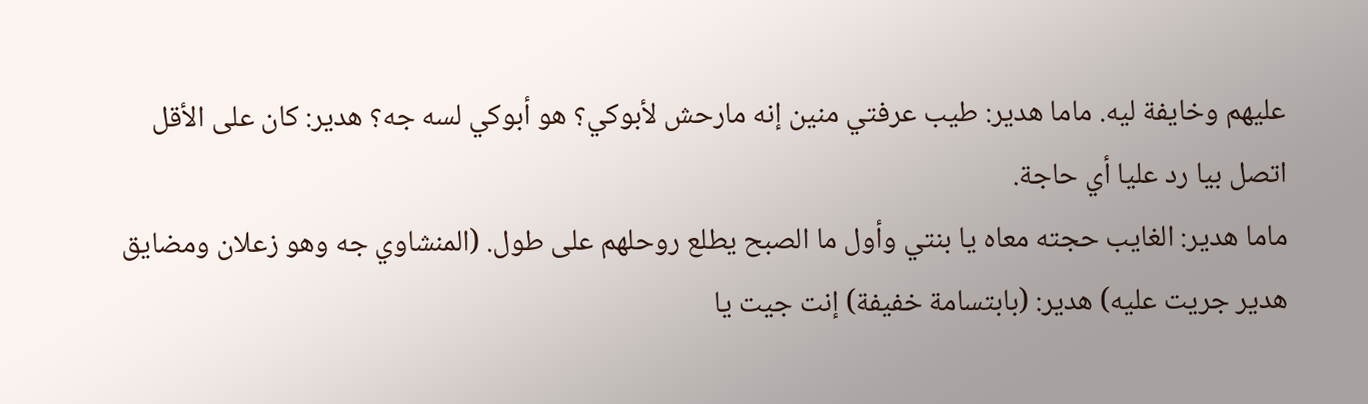عليهم وخايفة ليه. ماما هدير: طيب عرفتي منين إنه مارحش لأبوكي؟ هو أبوكي لسه جه؟ هدير: كان على الأقل اتصل بيا رد عليا أي حاجة.
ماما هدير: الغايب حجته معاه يا بنتي وأول ما الصبح يطلع روحلهم على طول. (المنشاوي جه وهو زعلان ومضايق هدير جريت عليه) هدير: (بابتسامة خفيفة) إنت جيت يا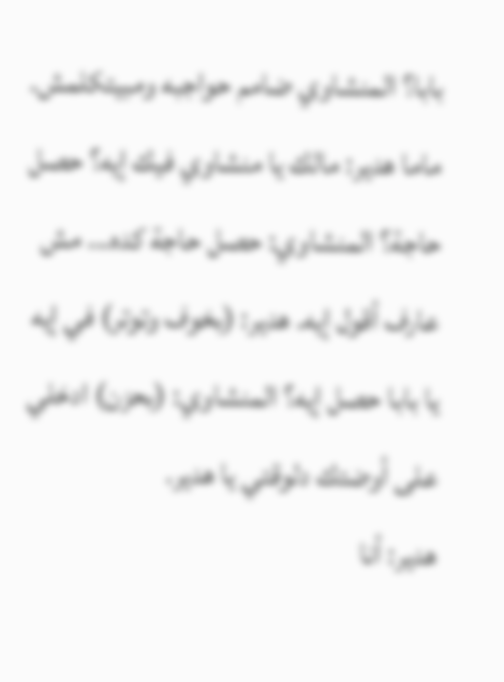بابا؟ المنشاوي ضامم حواجبه ومبيتكلمش. ماما هدير: مالك يا منشاوي فيك إيه؟ حصل حاجة؟ المنشاوي: حصل حاجة كده... مش عارف أقول إيه. هدير: (بخوف وتوتر) في إيه يا بابا حصل إيه؟ المنشاوي: (بحزن) ادخلي على أوضتك دلوقتي يا هدير.
هدير: أنا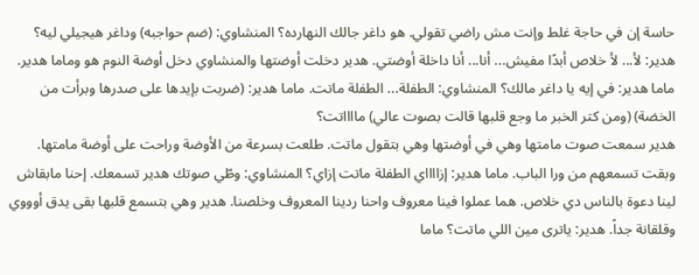حاسة إن في حاجة غلط وإنت مش راضي تقولي. هو داغر جالك النهارده؟ المنشاوي: (ضم حواجبه) وداغر هيجيلي ليه؟ هدير: لأ... لأ خلاص أبدًا مفيش... أنا... أنا داخلة أوضتي. هدير دخلت أوضتها والمنشاوي دخل أوضة النوم هو وماما هدير. ماما هدير: في إيه يا داغر مالك؟ المنشاوي: الطفلة... الطفلة ماتت. ماما هدير: (ضربت بإيدها على صدرها وبرأت من الخضة) (ومن كتر الخبر ما وجع قلبها قالت بصوت عالي) مااااتت؟
هدير سمعت صوت مامتها وهي في أوضتها وهي بتقول ماتت. طلعت بسرعة من الأوضة وراحت على أوضة مامتها. وبقت تسمعهم من ورا الباب. ماما هدير: إزااااي الطفلة ماتت إزاي؟ المنشاوي: وطّي صوتك هدير تسمعك. إحنا مابقاش لينا دعوة بالناس دي خلاص. هما عملوا فينا معروف واحنا ردينا المعروف وخلصنا. هدير وهي بتسمع قلبها بقى يدق أوووي وقلقانة جداً. هدير: ياترى مين اللي ماتت؟ ماما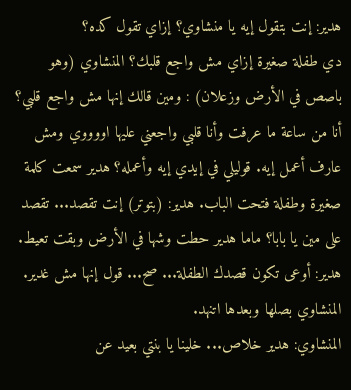هدير: إنت بتقول إيه يا منشاوي؟ إزاي تقول كده؟
دي طفلة صغيرة إزاي مش واجع قلبك؟ المنشاوي (وهو باصص في الأرض وزعلان) : ومين قالك إنها مش واجع قلبي؟ أنا من ساعة ما عرفت وأنا قلبي واجعني عليها اووووي ومش عارف أعمل إيه. قوليلي في إيدي إيه وأعمله؟ هدير سمعت كلمة صغيرة وطفلة فتحت الباب. هدير: (بتوتر) إنت تقصد... تقصد على مين يا بابا؟ ماما هدير حطت وشها في الأرض وبقت تعيط. هدير: أوعى تكون قصدك الطفلة... صح... قول إنها مش غدير. المنشاوي بصلها وبعدها اتنهد.
المنشاوي: هدير خلاص... خلينا يا بنتي بعيد عن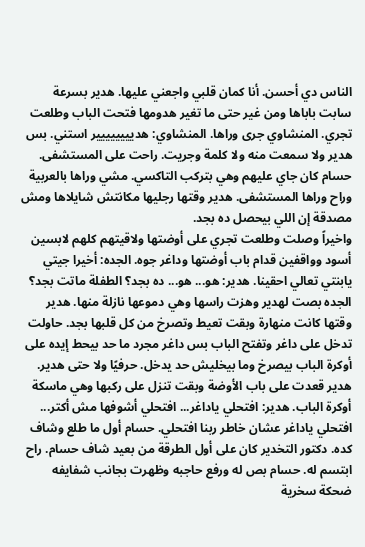الناس دي أحسن. أنا كمان قلبي واجعني عليها. هدير بسرعة سابت باباها ومن غير حتى ما تغير هدومها فتحت الباب وطلعت تجري. المنشاوي جرى وراها. المنشاوي: هديييييييير استني. بس هدير ولا سمعت منه ولا كلمة وجريت. راحت على المستشفى. حسام كان جاي عليهم وهي بتركب التاكسي. مشي وراها بالعربية وراح وراها المستشفى. هدير وقتها رجليها مكانتش شايلاها ومش مصدقة إن اللي بيحصل ده بجد.
واخيراً وصلت وطلعت تجري على أوضتها ولاقيتهم كلهم لابسين أسود وواقفين قدام باب أوضتها وداغر جوه. الجده: أخيرا جيتي يابنتي تعالي احقينا. هدير: هو... هو... ده بجد؟ الطفلة ماتت بجد؟ الجده بصت لهدير وهزت راسها وهي دموعها نازلة منها. هدير وقتها كانت منهارة وبقت تعيط وتصرخ من كل قلبها بجد. حاولت تدخل على داغر وتفتح الباب بس داغر مجرد ما حد بيحط إيده على أوكرة الباب بيصرخ وما بيخليش حد يدخل. حرفيًا ولا حتى هدير.
هدير قعدت على باب الأوضة وبقت تنزل على ركبها وهي ماسكة أوكرة الباب. هدير: افتحلي ياداغر... افتحلي أشوفها مش أكتر... افتحلي ياداغر عشان خاطر ربنا افتحلي. حسام أول ما طلع وشاف كده. دكتور التخدير كان على أول الطرقة من بعيد شاف حسام. راح ابتسم له. حسام بص له ورفع حاجبه وظهرت بجانب شفايفه ضحكة سخرية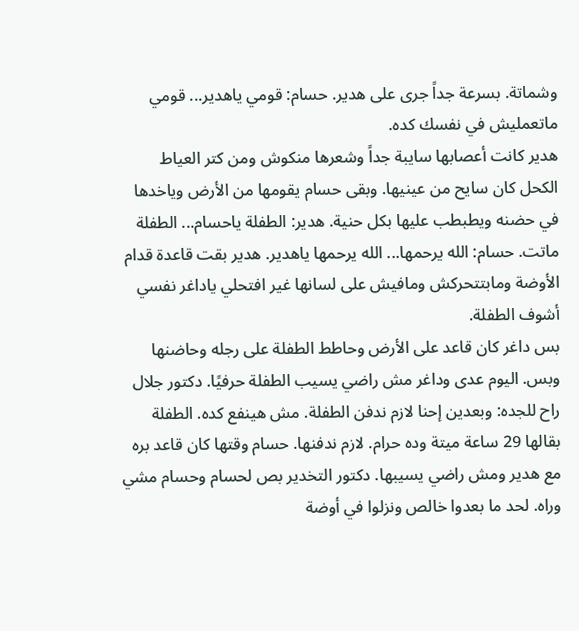وشماتة. بسرعة جداً جرى على هدير. حسام: قومي ياهدير... قومي ماتعمليش في نفسك كده.
هدير كانت أعصابها سايبة جداً وشعرها منكوش ومن كتر العياط الكحل كان سايح من عينيها. وبقى حسام يقومها من الأرض وياخدها في حضنه ويطبطب عليها بكل حنية. هدير: الطفلة ياحسام... الطفلة ماتت. حسام: الله يرحمها... الله يرحمها ياهدير. هدير بقت قاعدة قدام الأوضة ومابتتحركش ومافيش على لسانها غير افتحلي ياداغر نفسي أشوف الطفلة.
بس داغر كان قاعد على الأرض وحاطط الطفلة على رجله وحاضنها وبس. اليوم عدى وداغر مش راضي يسيب الطفلة حرفيًا. دكتور جلال راح للجده: وبعدين إحنا لازم ندفن الطفلة. مش هينفع كده. الطفلة بقالها 29 ساعة ميتة وده حرام. لازم ندفنها. حسام وقتها كان قاعد بره مع هدير ومش راضي يسيبها. دكتور التخدير بص لحسام وحسام مشي وراه. لحد ما بعدوا خالص ونزلوا في أوضة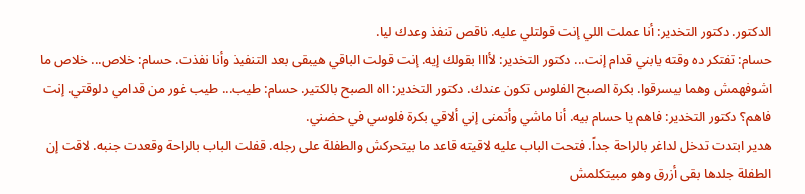الدكتور. دكتور التخدير: أنا عملت اللي إنت قولتلي عليه. ناقص تنفذ وعدك ليا.
حسام: تفتكر ده وقته يابني قدام إنت... دكتور التخدير: لأااا بقولك إيه. إنت قولت الباقي هيبقى بعد التنفيذ وأنا نفذت. حسام: خلاص... خلاص ما اشوفهمش وهما بيسرقوا. بكرة الصبح الفلوس تكون عندك. دكتور التخدير: ااه الصبح بالكتير. حسام: طيب... طيب غور من قدامي دلوقتي. إنت فاهم؟ دكتور التخدير: فاهم يا حسام بيه. أنا ماشي وأتمنى إني ألاقي بكرة فلوسي في حضني.
هدير ابتدت تدخل لداغر بالراحة جداً. فتحت الباب عليه لاقيته قاعد ما بيتحركش والطفلة على رجله. قفلت الباب بالراحة وقعدت جنبه. لاقت إن الطفلة جلدها بقى أزرق وهو مبيتكلمش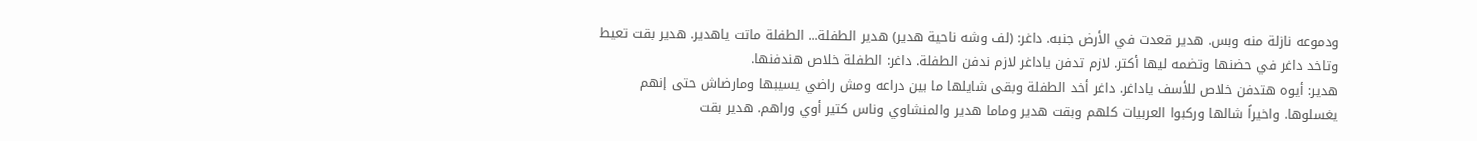ودموعه نازلة منه وبس. هدير قعدت في الأرض جنبه. داغر: (لف وشه ناحية هدير) هدير الطفلة... الطفلة ماتت ياهدير. هدير بقت تعيط وتاخد داغر في حضنها وتضمه ليها أكتر. لازم تدفن ياداغر لازم ندفن الطفلة. داغر: الطفلة خلاص هندفنها.
هدير: أيوه هتدفن خلاص للأسف ياداغر. داغر أخد الطفلة وبقى شايلها ما بين دراعه ومش راضي يسيبها ومارضاش حتى إنهم يغسلوها. واخيراً شالها وركبوا العربيات كلهم وبقت هدير وماما هدير والمنشاوي وناس كتير أوي وراهم. هدير بقت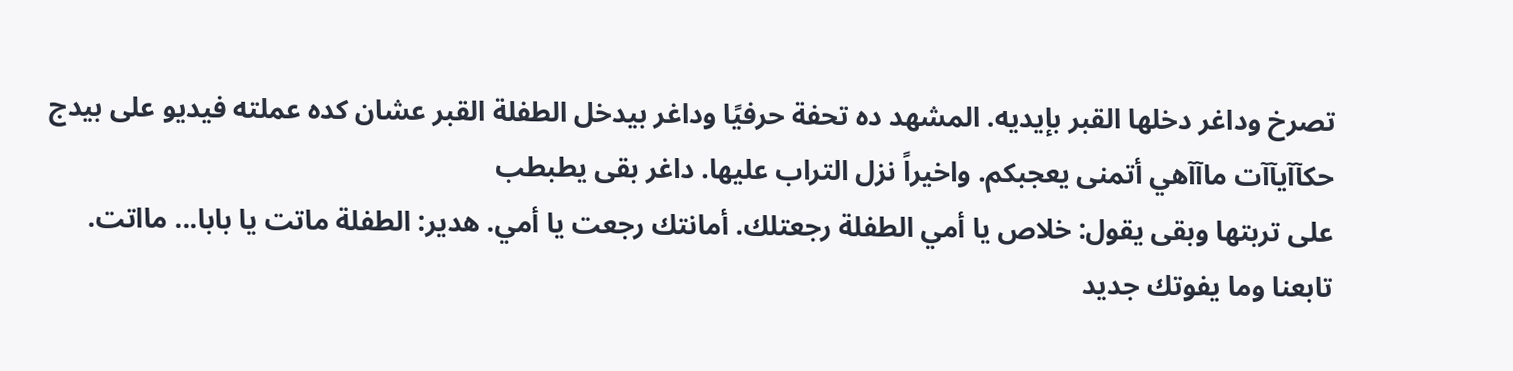تصرخ وداغر دخلها القبر بإيديه. المشهد ده تحفة حرفيًا وداغر بيدخل الطفلة القبر عشان كده عملته فيديو على بيدج حكآآيآآت ماآآهي أتمنى يعجبكم. واخيراً نزل التراب عليها. داغر بقى يطبطب
على تربتها وبقى يقول: خلاص يا أمي الطفلة رجعتلك. أمانتك رجعت يا أمي. هدير: الطفلة ماتت يا بابا... مااتت.
تابعنا وما يفوتك جديد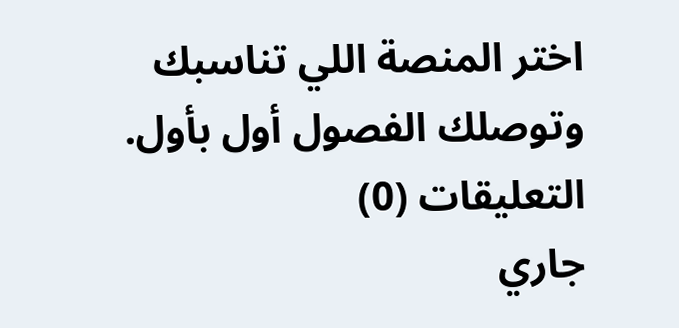اختر المنصة اللي تناسبك وتوصلك الفصول أول بأول.
التعليقات (0)
جاري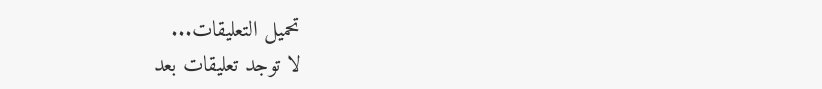تحميل التعليقات...
لا توجد تعليقات بعد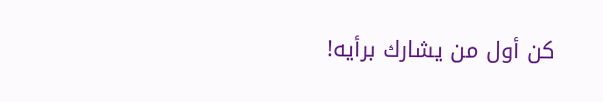كن أول من يشارك برأيه!